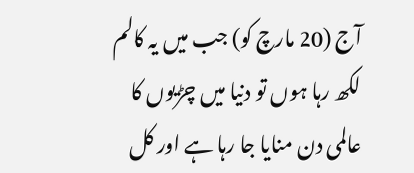آج (20 مارچ کو) جب میں یہ کالم لکھ رہا ہوں تو دنیا میں چڑیوں کا عالمی دن منایا جا رہا ہے اور کل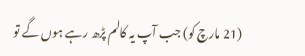(21 مارچ کو) جب آپ یہ کالم پڑھ رہے ہوں گے تو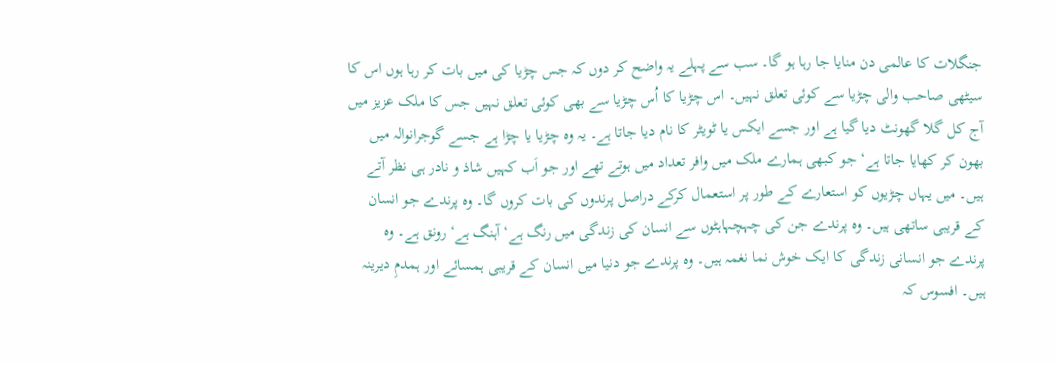جنگلات کا عالمی دن منایا جا رہا ہو گا۔ سب سے پہلے یہ واضح کر دوں کہ جس چڑیا کی میں بات کر رہا ہوں اس کا سیٹھی صاحب والی چڑیا سے کوئی تعلق نہیں۔ اس چڑیا کا اُس چڑیا سے بھی کوئی تعلق نہیں جس کا ملک عزیز میں آج کل گلا گھونٹ دیا گیا ہے اور جسے ایکس یا ٹویٹر کا نام دیا جاتا ہے۔ یہ وہ چڑیا یا چڑا ہے جسے گوجرانوالہ میں بھون کر کھایا جاتا ہے‘ جو کبھی ہمارے ملک میں وافر تعداد میں ہوتے تھے اور جو اَب کہیں شاذ و نادر ہی نظر آتے ہیں۔ میں یہاں چڑیوں کو استعارے کے طور پر استعمال کرکے دراصل پرندوں کی بات کروں گا۔ وہ پرندے جو انسان کے قریبی ساتھی ہیں۔ وہ پرندے جن کی چہچہاہٹوں سے انسان کی زندگی میں رنگ ہے‘ آہنگ ہے‘ رونق ہے۔ وہ پرندے جو انسانی زندگی کا ایک خوش نما نغمہ ہیں۔ وہ پرندے جو دنیا میں انسان کے قریبی ہمسائے اور ہمدمِ دیرینہ ہیں۔ افسوس کہ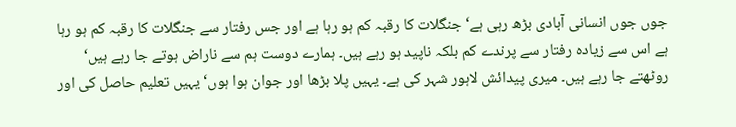جوں جوں انسانی آبادی بڑھ رہی ہے‘ جنگلات کا رقبہ کم ہو رہا ہے اور جس رفتار سے جنگلات کا رقبہ کم ہو رہا ہے اس سے زیادہ رفتار سے پرندے کم بلکہ ناپید ہو رہے ہیں۔ ہمارے دوست ہم سے ناراض ہوتے جا رہے ہیں‘ روٹھتے جا رہے ہیں۔ میری پیدائش لاہور شہر کی ہے۔ یہیں پلا بڑھا اور جوان ہوا ہوں‘ یہیں تعلیم حاصل کی اور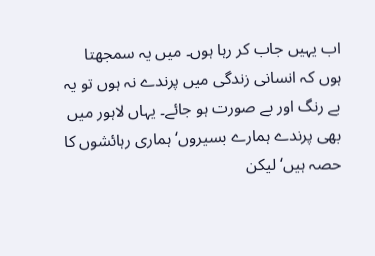اب یہیں جاب کر رہا ہوں۔ میں یہ سمجھتا ہوں کہ انسانی زندگی میں پرندے نہ ہوں تو یہ بے رنگ اور بے صورت ہو جائے۔ یہاں لاہور میں بھی پرندے ہمارے بسیروں‘ ہماری رہائشوں کا حصہ ہیں‘ لیکن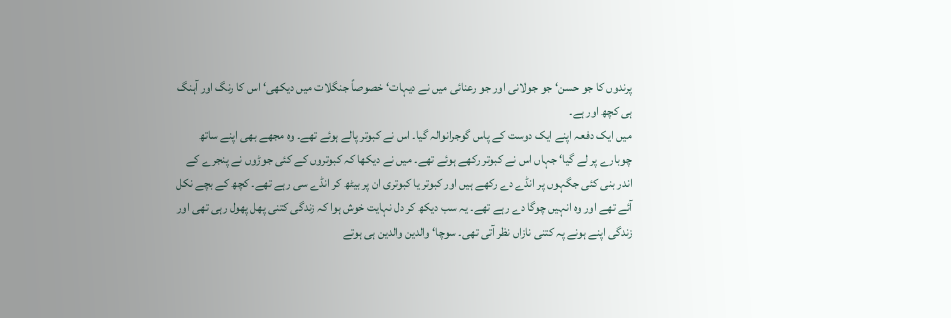پرندوں کا جو حسن‘ جو جولانی اور جو رعنائی میں نے دیہات‘ خصوصاً جنگلات میں دیکھی‘ اس کا رنگ اور آہنگ ہی کچھ اور ہے۔
میں ایک دفعہ اپنے ایک دوست کے پاس گوجرانوالہ گیا۔ اس نے کبوتر پالے ہوئے تھے۔ وہ مجھے بھی اپنے ساتھ چوبارے پر لے گیا‘ جہاں اس نے کبوتر رکھے ہوئے تھے۔ میں نے دیکھا کہ کبوتروں کے کئی جوڑوں نے پنجرے کے اندر بنی کئی جگہوں پر انڈے دے رکھے ہیں اور کبوتر یا کبوتری ان پر بیٹھ کر انڈے سی رہے تھے۔ کچھ کے بچے نکل آئے تھے اور وہ انہیں چوگا دے رہے تھے۔ یہ سب دیکھ کر دل نہایت خوش ہوا کہ زندگی کتنی پھل پھول رہی تھی اور زندگی اپنے ہونے پہ کتنی نازاں نظر آتی تھی۔ سوچا‘ والدین والدین ہی ہوتے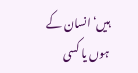ہیں‘ انسان کے ہوں یا کسی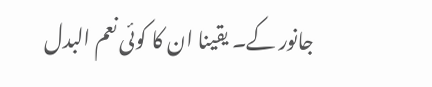جانور کے۔ یقینا ان کا کوئی نعم البدل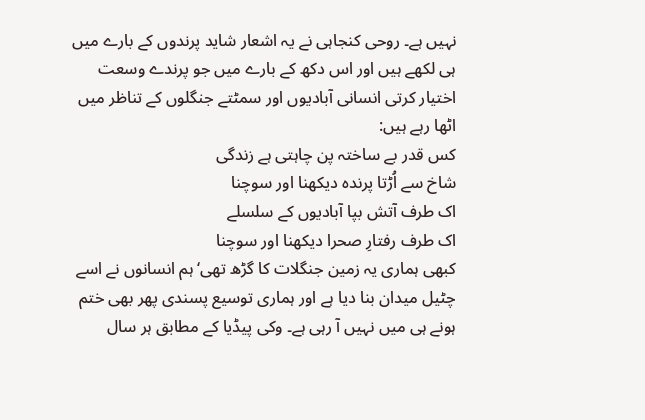نہیں ہے۔ روحی کنجاہی نے یہ اشعار شاید پرندوں کے بارے میں ہی لکھے ہیں اور اس دکھ کے بارے میں جو پرندے وسعت اختیار کرتی انسانی آبادیوں اور سمٹتے جنگلوں کے تناظر میں اٹھا رہے ہیں:
کس قدر بے ساختہ پن چاہتی ہے زندگی
شاخ سے اُڑتا پرندہ دیکھنا اور سوچنا
اک طرف آتش بپا آبادیوں کے سلسلے
اک طرف رفتارِ صحرا دیکھنا اور سوچنا
کبھی ہماری یہ زمین جنگلات کا گڑھ تھی‘ ہم انسانوں نے اسے چٹیل میدان بنا دیا ہے اور ہماری توسیع پسندی پھر بھی ختم ہونے ہی میں نہیں آ رہی ہے۔ وکی پیڈیا کے مطابق ہر سال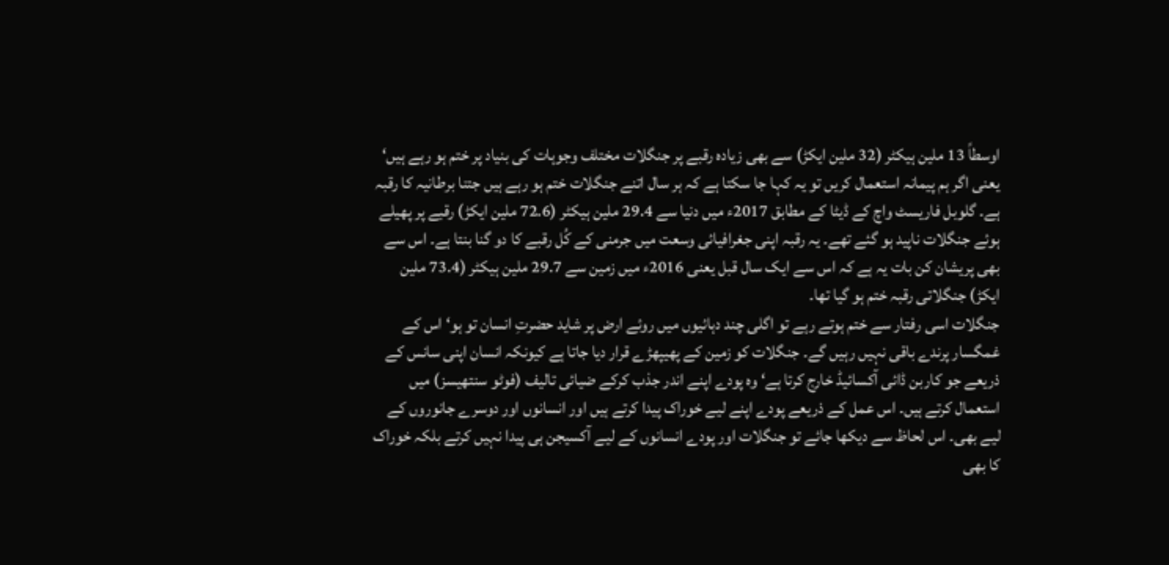اوسطاً 13 ملین ہیکٹر (32 ملین ایکڑ) سے بھی زیادہ رقبے پر جنگلات مختلف وجوہات کی بنیاد پر ختم ہو رہے ہیں‘ یعنی اگر ہم پیمانہ استعمال کریں تو یہ کہا جا سکتا ہے کہ ہر سال اتنے جنگلات ختم ہو رہے ہیں جتنا برطانیہ کا رقبہ ہے۔ گلوبل فاریسٹ واچ کے ڈیٹا کے مطابق 2017ء میں دنیا سے 29.4 ملین ہیکٹر (72.6 ملین ایکڑ) رقبے پر پھیلے ہوئے جنگلات ناپید ہو گئے تھے۔ یہ رقبہ اپنی جغرافیائی وسعت میں جرمنی کے کُل رقبے کا دو گنا بنتا ہے۔ اس سے بھی پریشان کن بات یہ ہے کہ اس سے ایک سال قبل یعنی 2016ء میں زمین سے 29.7 ملین ہیکٹر (73.4 ملین ایکڑ) جنگلاتی رقبہ ختم ہو گیا تھا۔
جنگلات اسی رفتار سے ختم ہوتے رہے تو اگلی چند دہائیوں میں روئے ارض پر شاید حضرتِ انسان تو ہو‘ اس کے غمگسار پرندے باقی نہیں رہیں گے۔ جنگلات کو زمین کے پھیپھڑے قرار دیا جاتا ہے کیونکہ انسان اپنی سانس کے ذریعے جو کاربن ڈائی آکسائیڈ خارج کرتا ہے‘ وہ پودے اپنے اندر جذب کرکے ضیائی تالیف (فوٹو سنتھیسز) میں استعمال کرتے ہیں۔ اس عمل کے ذریعے پودے اپنے لیے خوراک پیدا کرتے ہیں اور انسانوں اور دوسرے جانوروں کے لیے بھی۔ اس لحاظ سے دیکھا جائے تو جنگلات اور پودے انسانوں کے لیے آکسیجن ہی پیدا نہیں کرتے بلکہ خوراک کا بھی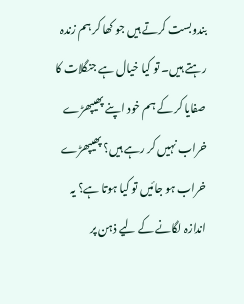بندوبست کرتے ہیں جو کھا کر ہم زندہ رہتے ہیں۔ تو کیا خیال ہے جنگلات کا صفایا کر کے ہم خود اپنے پھیپھڑے خراب نہیں کر رہے ہیں؟ پھیپھڑے خراب ہو جائیں تو کیا ہوتا ہے؟ یہ اندازہ لگانے کے لیے ذہن پر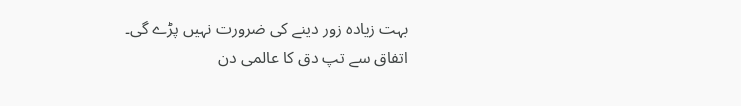بہت زیادہ زور دینے کی ضرورت نہیں پڑے گی۔ اتفاق سے تپ دق کا عالمی دن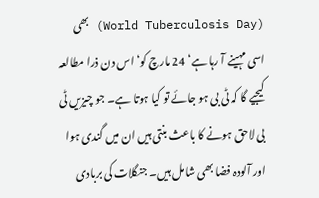(World Tuberculosis Day) بھی اسی مہینے آ رہا ہے‘ 24 مارچ کو‘ اس دن ذرا مطالعہ کیجیے گا کہ ٹی بی ہو جائے تو کیا ہوتا ہے۔ جو چیزیں ٹی بی لاحق ہونے کا باعث بنتی ہیں ان میں گندی ہوا اور آلودہ فضا بھی شامل ہیں۔ جنگلات کی بربادی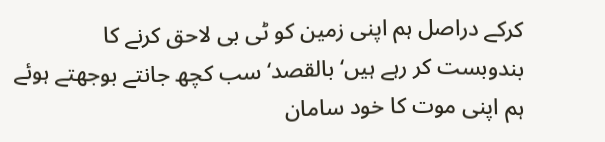کرکے دراصل ہم اپنی زمین کو ٹی بی لاحق کرنے کا بندوبست کر رہے ہیں‘ بالقصد‘ سب کچھ جانتے بوجھتے ہوئے ہم اپنی موت کا خود سامان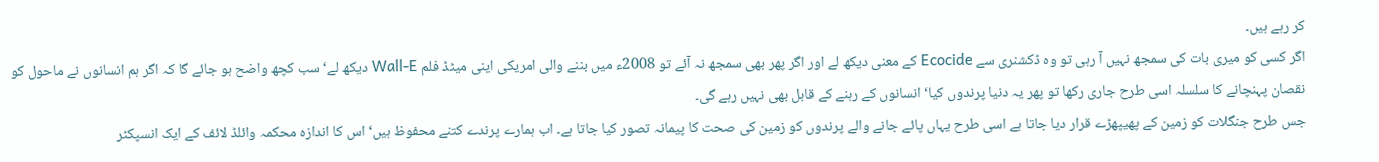کر رہے ہیں۔
اگر کسی کو میری بات کی سمجھ نہیں آ رہی تو وہ ڈکشنری سے Ecocide کے معنی دیکھ لے اور اگر پھر بھی سمجھ نہ آئے تو 2008ء میں بننے والی امریکی اینی میٹڈ فلم Wall-E دیکھ لے‘ سب کچھ واضح ہو جائے گا کہ اگر ہم انسانوں نے ماحول کو نقصان پہنچانے کا سلسلہ اسی طرح جاری رکھا تو پھر یہ دنیا پرندوں کیا‘ انسانوں کے رہنے کے قابل بھی نہیں رہے گی۔
جس طرح جنگلات کو زمین کے پھیپھڑے قرار دیا جاتا ہے اسی طرح یہاں پائے جانے والے پرندوں کو زمین کی صحت کا پیمانہ تصور کیا جاتا ہے۔ اب ہمارے پرندے کتنے محفوظ ہیں‘ اس کا اندازہ محکمہ وائلڈ لائف کے ایک انسپکٹر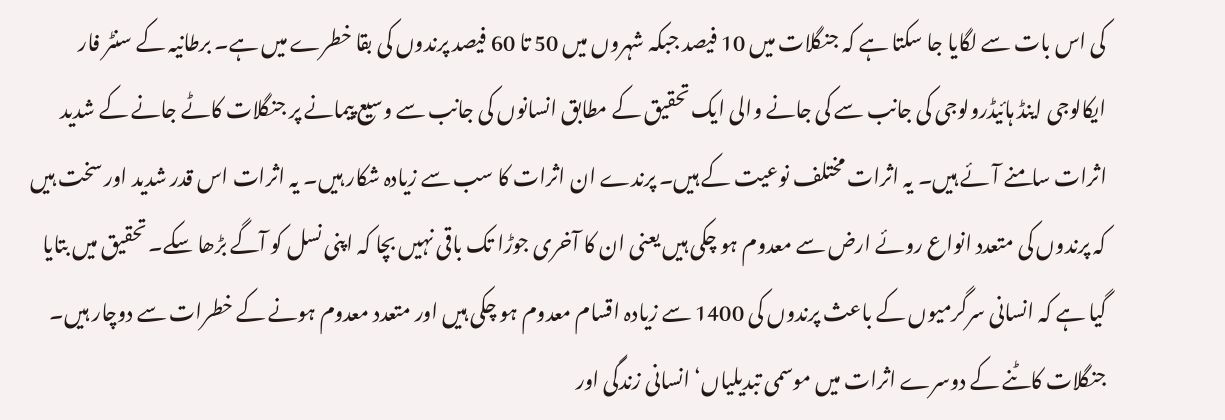کی اس بات سے لگایا جا سکتا ہے کہ جنگلات میں 10 فیصد جبکہ شہروں میں 50 تا 60 فیصد پرندوں کی بقا خطرے میں ہے۔ برطانیہ کے سنٹر فار ایکالوجی اینڈ ہائیڈرولوجی کی جانب سے کی جانے والی ایک تحقیق کے مطابق انسانوں کی جانب سے وسیع پیمانے پر جنگلات کاٹے جانے کے شدید اثرات سامنے آئے ہیں۔ یہ اثرات مختلف نوعیت کے ہیں۔ پرندے ان اثرات کا سب سے زیادہ شکار ہیں۔ یہ اثرات اس قدر شدید اور سخت ہیں کہ پرندوں کی متعدد انواع روئے ارض سے معدوم ہو چکی ہیں یعنی ان کا آخری جوڑا تک باقی نہیں بچا کہ اپنی نسل کو آگے بڑھا سکے۔ تحقیق میں بتایا گیا ہے کہ انسانی سرگرمیوں کے باعث پرندوں کی 1400 سے زیادہ اقسام معدوم ہو چکی ہیں اور متعدد معدوم ہونے کے خطرات سے دوچار ہیں۔ جنگلات کاٹنے کے دوسرے اثرات میں موسمی تبدیلیاں‘ انسانی زندگی اور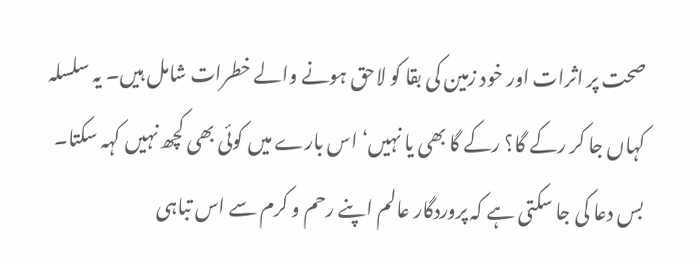صحت پر اثرات اور خود زمین کی بقا کو لاحق ہونے والے خطرات شامل ہیں۔ یہ سلسلہ کہاں جا کر رکے گا؟ رکے گا بھی یا نہیں‘ اس بارے میں کوئی بھی کچھ نہیں کہہ سکتا۔ بس دعا کی جا سکتی ہے کہ پروردگار عالم اپنے رحم و کرم سے اس تباہی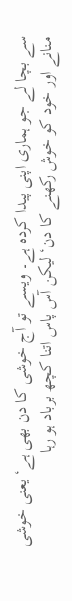سے بچا لے جو ہماری اپنی پیدا کردہ ہے۔ ویسے تو آج خوشی کا دن بھی ہے‘ یعنی خوشی منانے اور خود کو خوش رکھنے کا دن‘ لیکن آس پاس اتنا کچھ برباد ہو رہا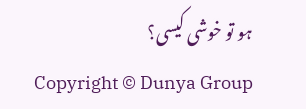ہو تو خوشی کیسی؟
Copyright © Dunya Group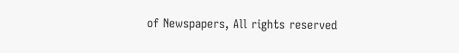of Newspapers, All rights reserved